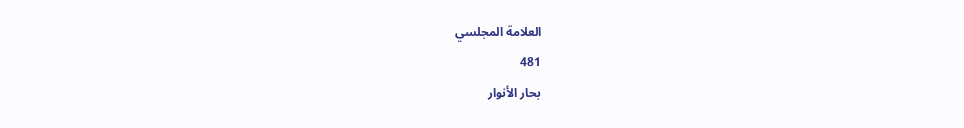العلامة المجلسي
481
بحار الأنوار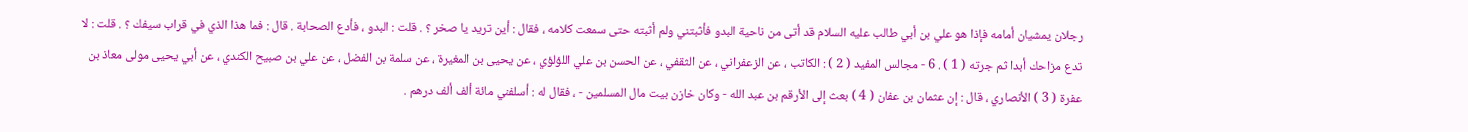رجلان يمشيان أمامه فإذا هو علي بن أبي طالب عليه السلام قد أتى من ناحية البدو فأثبتني ولم أثبته حتى سمعت كلامه ، فقال : أين تريد يا صخر ؟ . قلت : البدو ، فأدع الصحابة . قال : فما هذا الذي في قراب سيفك ؟ . قلت : لا تدع مزاحك أبدا ثم جرته ( 1 ) . 6 - مجالس المفيد ( 2 ) : الكاتب ، عن الزعفراني ، عن الثقفي ، عن الحسن بن علي اللؤلؤي ، عن يحيى بن المغيرة ، عن سلمة بن الفضل ، عن علي بن صبيح الكندي ، عن أبي يحيى مولى معاذ بن عفرة ( 3 ) الأنصاري ، قال : إن عثمان بن عفان ( 4 ) بعث إلى الأرقم بن عبد الله - وكان خازن بيت مال المسلمين - ، فقال له : أسلفني مائة ألف ألف درهم .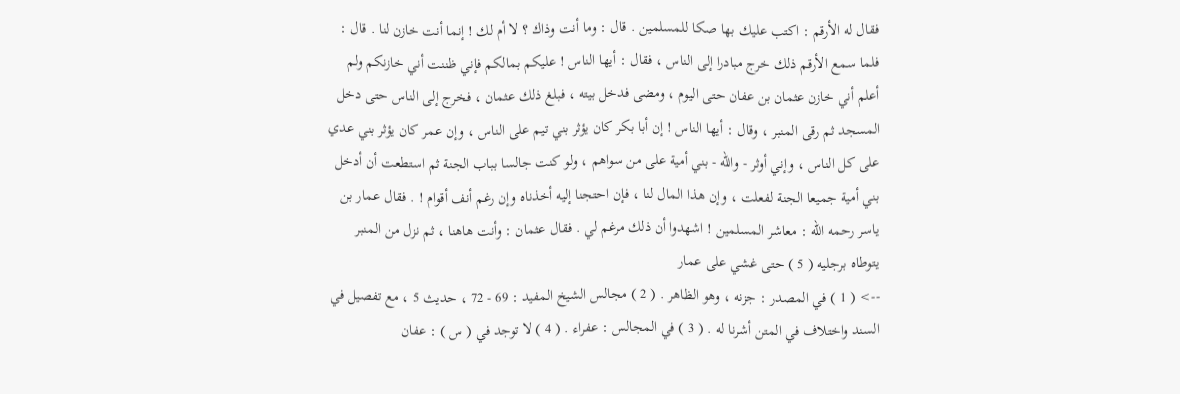فقال له الأرقم : اكتب عليك بها صكا للمسلمين . قال : وما أنت وذاك ؟ لا أم لك ! إنما أنت خازن لنا . قال : فلما سمع الأرقم ذلك خرج مبادرا إلى الناس ، فقال : أيها الناس ! عليكم بمالكم فإني ظننت أني خازنكم ولم أعلم أني خازن عثمان بن عفان حتى اليوم ، ومضى فدخل بيته ، فبلغ ذلك عثمان ، فخرج إلى الناس حتى دخل المسجد ثم رقى المنبر ، وقال : أيها الناس ! إن أبا بكر كان يؤثر بني تيم على الناس ، وإن عمر كان يؤثر بني عدي على كل الناس ، وإني أوثر - والله - بني أمية على من سواهم ، ولو كنت جالسا بباب الجنة ثم استطعت أن أدخل بني أمية جميعا الجنة لفعلت ، وإن هذا المال لنا ، فإن احتجنا إليه أخذناه وإن رغم أنف أقوام ! . فقال عمار بن ياسر رحمه الله : معاشر المسلمين ! اشهدوا أن ذلك مرغم لي . فقال عثمان : وأنت هاهنا ، ثم نزل من المنبر يتوطاه برجليه ( 5 ) حتى غشي على عمار
--> ( 1 ) في المصدر : جزنه ، وهو الظاهر . ( 2 ) مجالس الشيخ المفيد : 69 - 72 ، حديث 5 ، مع تفصيل في السند واختلاف في المتن أشرنا له . ( 3 ) في المجالس : عفراء . ( 4 ) لا توجد في ( س ) : عفان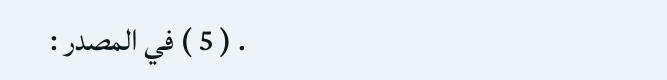. ( 5 ) في المصدر :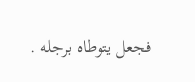فجعل يتوطاه برجله .